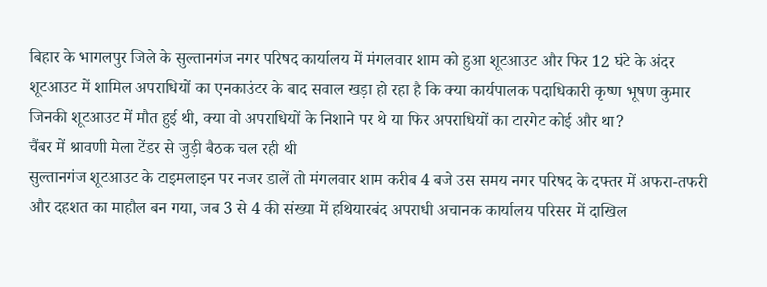बिहार के भागलपुर जिले के सुल्तानगंज नगर परिषद कार्यालय में मंगलवार शाम को हुआ शूटआउट और फिर 12 घंटे के अंदर शूटआउट में शामिल अपराधियों का एनकाउंटर के बाद सवाल खड़ा हो रहा है कि क्या कार्यपालक पदाधिकारी कृष्ण भूषण कुमार जिनकी शूटआउट में मौत हुई थी, क्या वो अपराधियों के निशाने पर थे या फिर अपराधियों का टारगेट कोई और था?
चैंबर में श्रावणी मेला टेंडर से जुड़ी बैठक चल रही थी
सुल्तानगंज शूटआउट के टाइमलाइन पर नजर डालें तो मंगलवार शाम करीब 4 बजे उस समय नगर परिषद के दफ्तर में अफरा-तफरी और दहशत का माहौल बन गया, जब 3 से 4 की संख्या में हथियारबंद अपराधी अचानक कार्यालय परिसर में दाखिल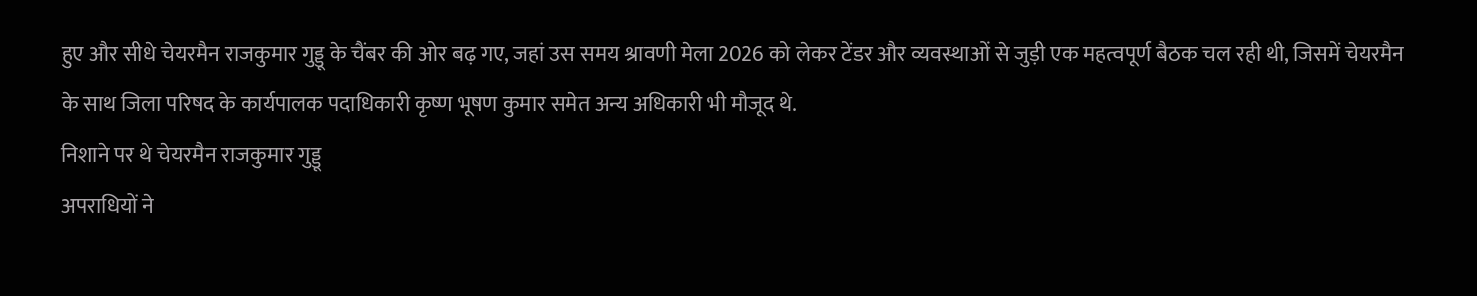हुए और सीधे चेयरमैन राजकुमार गुड्डू के चैंबर की ओर बढ़ गए, जहां उस समय श्रावणी मेला 2026 को लेकर टेंडर और व्यवस्थाओं से जुड़ी एक महत्वपूर्ण बैठक चल रही थी, जिसमें चेयरमैन के साथ जिला परिषद के कार्यपालक पदाधिकारी कृष्ण भूषण कुमार समेत अन्य अधिकारी भी मौजूद थे.
निशाने पर थे चेयरमैन राजकुमार गुड्डू
अपराधियों ने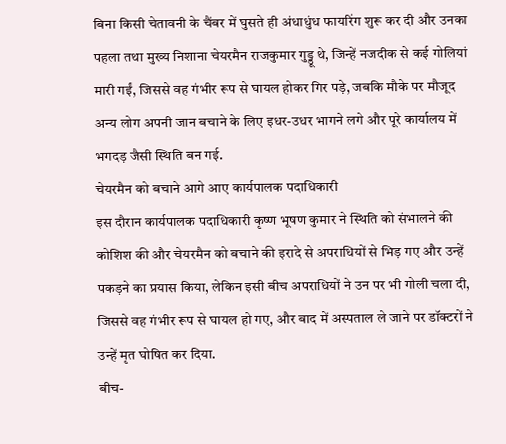बिना किसी चेतावनी के चैंबर में घुसते ही अंधाधुंध फायरिंग शुरू कर दी और उनका पहला तथा मुख्य निशाना चेयरमैन राजकुमार गुड्डू थे, जिन्हें नजदीक से कई गोलियां मारी गईं, जिससे वह गंभीर रूप से घायल होकर गिर पड़े, जबकि मौके पर मौजूद अन्य लोग अपनी जान बचाने के लिए इधर-उधर भागने लगे और पूरे कार्यालय में भगदड़ जैसी स्थिति बन गई.
चेयरमैन को बचाने आगे आए कार्यपालक पदाधिकारी
इस दौरान कार्यपालक पदाधिकारी कृष्ण भूषण कुमार ने स्थिति को संभालने की कोशिश की और चेयरमैन को बचाने की इरादे से अपराधियों से भिड़ गए और उन्हें पकड़ने का प्रयास किया, लेकिन इसी बीच अपराधियों ने उन पर भी गोली चला दी, जिससे वह गंभीर रूप से घायल हो गए, और बाद में अस्पताल ले जाने पर डॉक्टरों ने उन्हें मृत घोषित कर दिया.
बीच-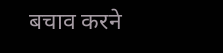बचाव करने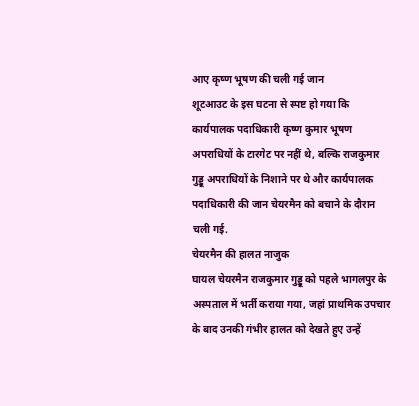आए कृष्ण भूषण की चली गई जान
शूटआउट के इस घटना से स्पष्ट हो गया कि कार्यपालक पदाधिकारी कृष्ण कुमार भूषण अपराधियों के टारगेट पर नहीं थे, बल्कि राजकुमार गुड्डू अपराधियों के निशाने पर थे और कार्यपालक पदाधिकारी की जान चेयरमैन को बचाने के दौरान चली गई.
चेयरमैन की हालत नाजुक
घायल चेयरमैन राजकुमार गुड्डू को पहले भागलपुर के अस्पताल में भर्ती कराया गया, जहां प्राथमिक उपचार के बाद उनकी गंभीर हालत को देखते हुए उन्हें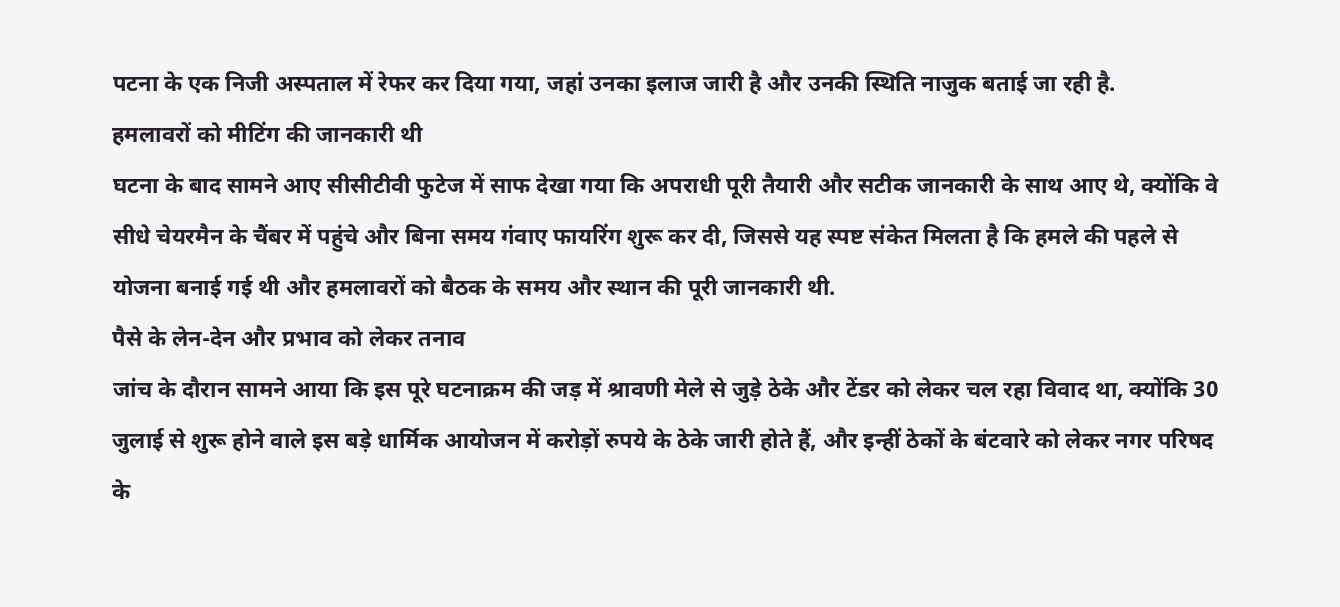पटना के एक निजी अस्पताल में रेफर कर दिया गया, जहां उनका इलाज जारी है और उनकी स्थिति नाजुक बताई जा रही है.
हमलावरों को मीटिंग की जानकारी थी
घटना के बाद सामने आए सीसीटीवी फुटेज में साफ देखा गया कि अपराधी पूरी तैयारी और सटीक जानकारी के साथ आए थे, क्योंकि वे सीधे चेयरमैन के चैंबर में पहुंचे और बिना समय गंवाए फायरिंग शुरू कर दी, जिससे यह स्पष्ट संकेत मिलता है कि हमले की पहले से योजना बनाई गई थी और हमलावरों को बैठक के समय और स्थान की पूरी जानकारी थी.
पैसे के लेन-देन और प्रभाव को लेकर तनाव
जांच के दौरान सामने आया कि इस पूरे घटनाक्रम की जड़ में श्रावणी मेले से जुड़े ठेके और टेंडर को लेकर चल रहा विवाद था, क्योंकि 30 जुलाई से शुरू होने वाले इस बड़े धार्मिक आयोजन में करोड़ों रुपये के ठेके जारी होते हैं, और इन्हीं ठेकों के बंटवारे को लेकर नगर परिषद के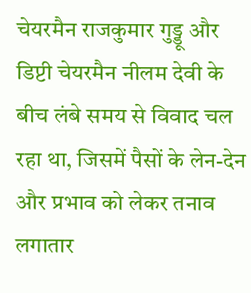चेयरमैन राजकुमार गुड्डू और डिप्टी चेयरमैन नीलम देवी के बीच लंबे समय से विवाद चल रहा था, जिसमें पैसों के लेन-देन और प्रभाव को लेकर तनाव लगातार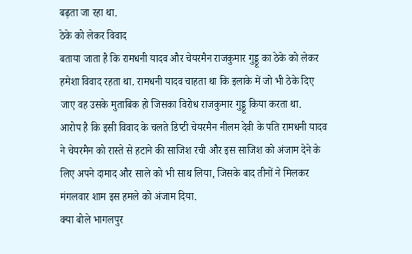बढ़ता जा रहा था.
ठेके को लेकर विवाद
बताया जाता है कि रामधनी यादव और चेयरमैन राजकुमार गुड्डू का ठेके को लेकर हमेशा विवाद रहता था. रामधनी यादव चाहता था कि इलाके में जो भी ठेके दिए जाए वह उसके मुताबिक हो जिसका विरोध राजकुमार गुड्डू किया करता था.
आरोप है कि इसी विवाद के चलते डिप्टी चेयरमैन नीलम देवी के पति रामधनी यादव ने चेयरमैन को रास्ते से हटाने की साजिश रची और इस साजिश को अंजाम देने के लिए अपने दामाद और साले को भी साथ लिया, जिसके बाद तीनों ने मिलकर मंगलवार शाम इस हमले को अंजाम दिया.
क्या बोले भागलपुर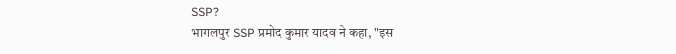SSP?
भागलपुर SSP प्रमोद कुमार यादव ने कहा, "इस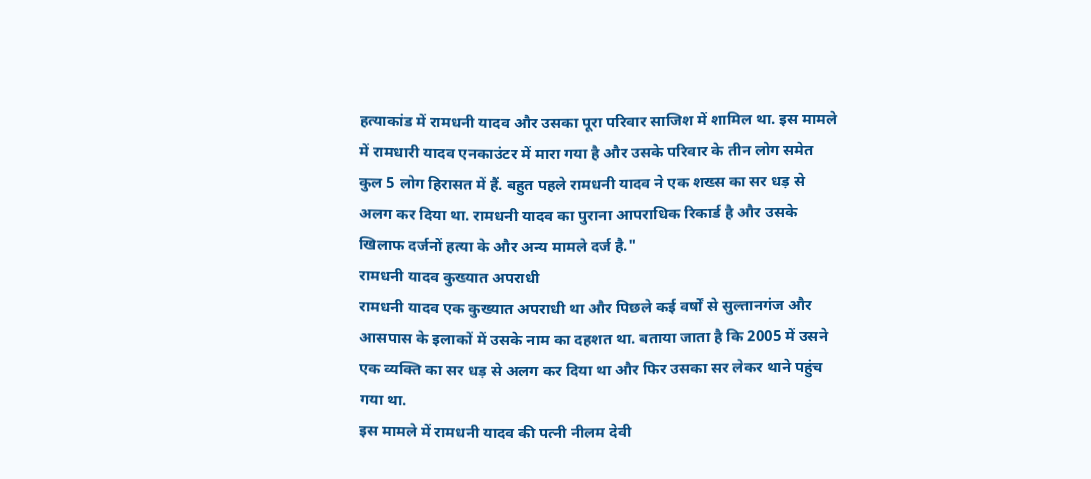हत्याकांड में रामधनी यादव और उसका पूरा परिवार साजिश में शामिल था. इस मामले में रामधारी यादव एनकाउंटर में मारा गया है और उसके परिवार के तीन लोग समेत कुल 5 लोग हिरासत में हैं. बहुत पहले रामधनी यादव ने एक शख्स का सर धड़ से अलग कर दिया था. रामधनी यादव का पुराना आपराधिक रिकार्ड है और उसके खिलाफ दर्जनों हत्या के और अन्य मामले दर्ज है."
रामधनी यादव कुख्यात अपराधी
रामधनी यादव एक कुख्यात अपराधी था और पिछले कई वर्षों से सुल्तानगंज और आसपास के इलाकों में उसके नाम का दहशत था. बताया जाता है कि 2005 में उसने एक व्यक्ति का सर धड़ से अलग कर दिया था और फिर उसका सर लेकर थाने पहुंच गया था.
इस मामले में रामधनी यादव की पत्नी नीलम देवी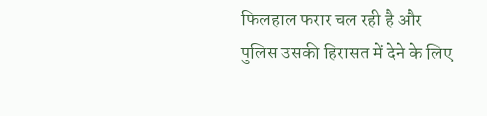फिलहाल फरार चल रही है और पुलिस उसकी हिरासत में देने के लिए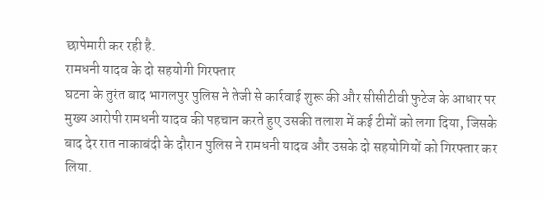छापेमारी कर रही है.
रामधनी यादव के दो सहयोगी गिरफ्तार
घटना के तुरंत बाद भागलपुर पुलिस ने तेजी से कार्रवाई शुरू की और सीसीटीवी फुटेज के आधार पर मुख्य आरोपी रामधनी यादव की पहचान करते हुए उसकी तलाश में कई टीमों को लगा दिया, जिसके बाद देर रात नाकाबंदी के दौरान पुलिस ने रामधनी यादव और उसके दो सहयोगियों को गिरफ्तार कर लिया.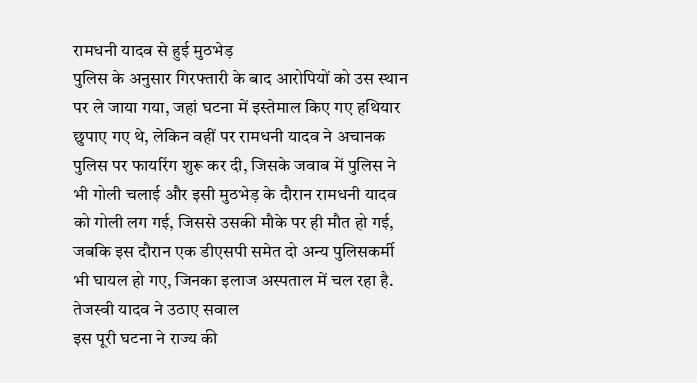रामधनी यादव से हुई मुठभेड़
पुलिस के अनुसार गिरफ्तारी के बाद आरोपियों को उस स्थान पर ले जाया गया, जहां घटना में इस्तेमाल किए गए हथियार छुपाए गए थे, लेकिन वहीं पर रामधनी यादव ने अचानक पुलिस पर फायरिंग शुरू कर दी, जिसके जवाब में पुलिस ने भी गोली चलाई और इसी मुठभेड़ के दौरान रामधनी यादव को गोली लग गई, जिससे उसकी मौके पर ही मौत हो गई, जबकि इस दौरान एक डीएसपी समेत दो अन्य पुलिसकर्मी भी घायल हो गए, जिनका इलाज अस्पताल में चल रहा है.
तेजस्वी यादव ने उठाए सवाल
इस पूरी घटना ने राज्य की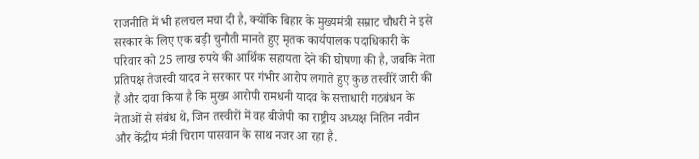राजनीति में भी हलचल मचा दी है, क्योंकि बिहार के मुख्यमंत्री सम्राट चौधरी ने इसे सरकार के लिए एक बड़ी चुनौती मानते हुए मृतक कार्यपालक पदाधिकारी के परिवार को 25 लाख रुपये की आर्थिक सहायता देने की घोषणा की है, जबकि नेता प्रतिपक्ष तेजस्वी यादव ने सरकार पर गंभीर आरोप लगाते हुए कुछ तस्वीरें जारी की हैं और दावा किया है कि मुख्य आरोपी रामधनी यादव के सत्ताधारी गठबंधन के नेताओं से संबंध थे, जिन तस्वीरों में वह बीजेपी का राष्ट्रीय अध्यक्ष नितिन नवीन और केंद्रीय मंत्री चिराग पासवान के साथ नजर आ रहा है.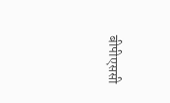बीपीएससी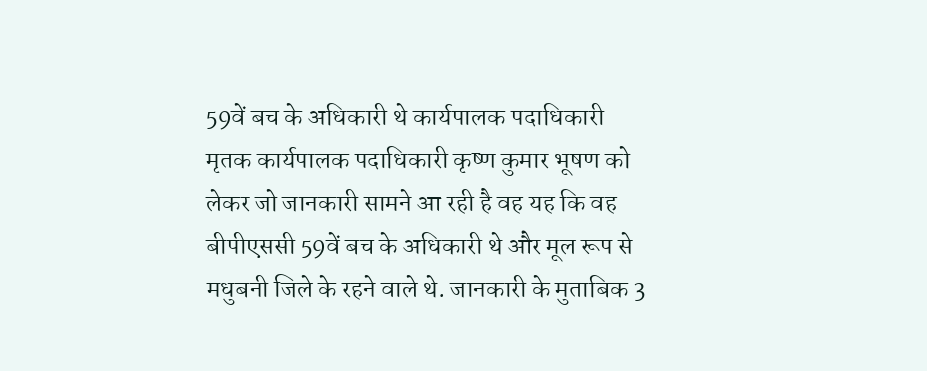59वें बच के अधिकारी थे कार्यपालक पदाधिकारी
मृतक कार्यपालक पदाधिकारी कृष्ण कुमार भूषण को लेकर जो जानकारी सामने आ रही है वह यह कि वह बीपीएससी 59वें बच के अधिकारी थे और मूल रूप से मधुबनी जिले के रहने वाले थे. जानकारी के मुताबिक 3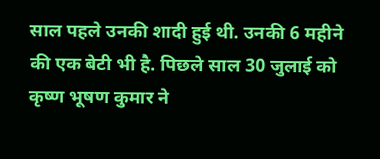साल पहले उनकी शादी हुई थी. उनकी 6 महीने की एक बेटी भी है. पिछले साल 30 जुलाई को कृष्ण भूषण कुमार ने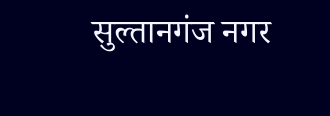सुल्तानगंज नगर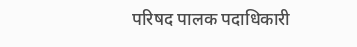परिषद पालक पदाधिकारी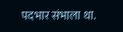पदभार संभाला था.